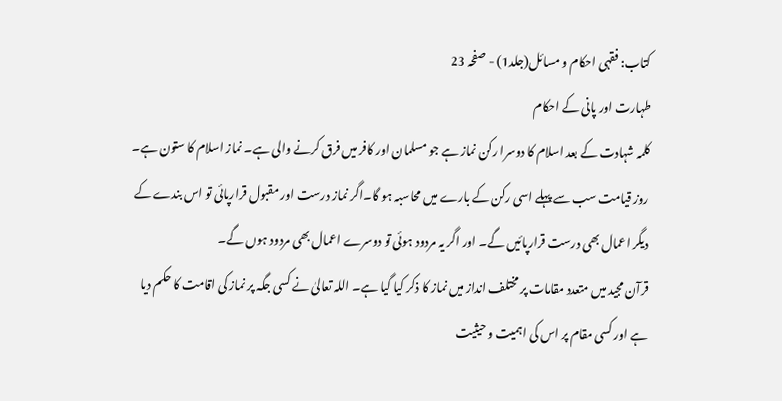کتاب: فقہی احکام و مسائل(جلد1) - صفحہ 23
طہارت اور پانی کے احکام
کلمہ شہادت کے بعد اسلام کا دوسرا رکن نماز ہے جو مسلمان اور کافر میں فرق کرنے والی ہے۔ نماز اسلام کا ستون ہے۔ روز قیامت سب سے پہلے اسی رکن کے بارے میں محاسبہ ہو گا۔اگر نماز درست اور مقبول قرارپائی تو اس بندے کے دیگر اعمال بھی درست قرارپائیں گے۔ اور اگر یہ مردود ہوئی تو دوسرے اعمال بھی مردود ہوں گے۔
قرآن مجید میں متعدد مقامات پر مختلف انداز میں نماز کا ذکر کیا گیا ہے۔ اللہ تعالیٰ نے کسی جگہ پر نماز کی اقامت کا حکم دیا ہے اور کسی مقام پر اس کی اہمیت و حیثیت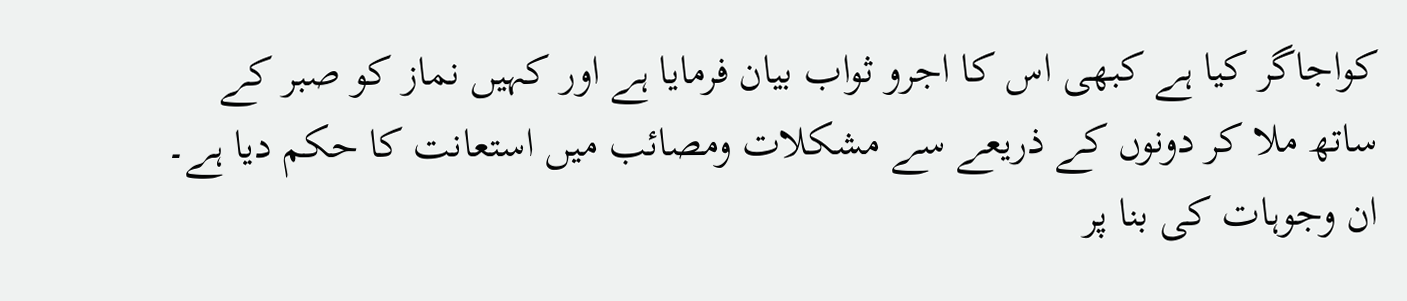کواجاگر کیا ہے کبھی اس کا اجرو ثواب بیان فرمایا ہے اور کہیں نماز کو صبر کے ساتھ ملا کر دونوں کے ذریعے سے مشکلات ومصائب میں استعانت کا حکم دیا ہے۔
ان وجوہات کی بنا پر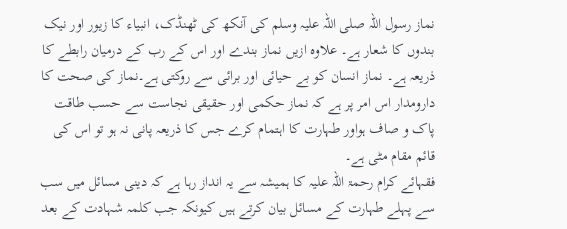نماز رسول اللہ صلی اللہ علیہ وسلم کی آنکھ کی ٹھنڈک، انبیاء کا زیور اور نیک بندوں کا شعار ہے۔ علاوہ ازیں نماز بندے اور اس کے رب کے درمیان رابطے کا ذریعہ ہے۔ نماز انسان کو بے حیائی اور برائی سے روکتی ہے۔نماز کی صحت کا دارومدار اس امر پر ہے کہ نماز حکمی اور حقیقی نجاست سے حسب طاقت پاک و صاف ہواور طہارت کا اہتمام کرے جس کا ذریعہ پانی نہ ہو تو اس کی قائم مقام مٹی ہے۔
فقہائے کرام رحمۃ اللہ علیہ کا ہمیشہ سے یہ انداز رہا ہے کہ دینی مسائل میں سب سے پہلے طہارت کے مسائل بیان کرتے ہیں کیونکہ جب کلمہ شہادت کے بعد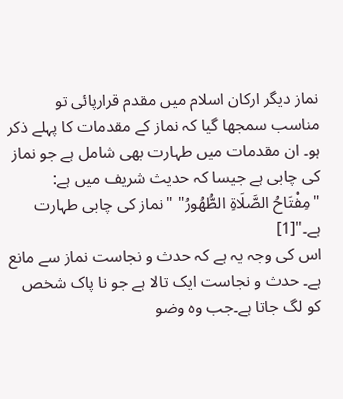نماز دیگر ارکان اسلام میں مقدم قرارپائی تو مناسب سمجھا گیا کہ نماز کے مقدمات کا پہلے ذکر ہو۔ ان مقدمات میں طہارت بھی شامل ہے جو نماز کی چابی ہے جیسا کہ حدیث شریف میں ہے:
"مِفْتَاحُ الصَّلَاةِ الطُّهُورُ" "نماز کی چابی طہارت ہے۔"[1]
اس کی وجہ یہ ہے کہ حدث و نجاست نماز سے مانع ہے۔ حدث و نجاست ایک تالا ہے جو نا پاک شخص کو لگ جاتا ہے۔جب وہ وضو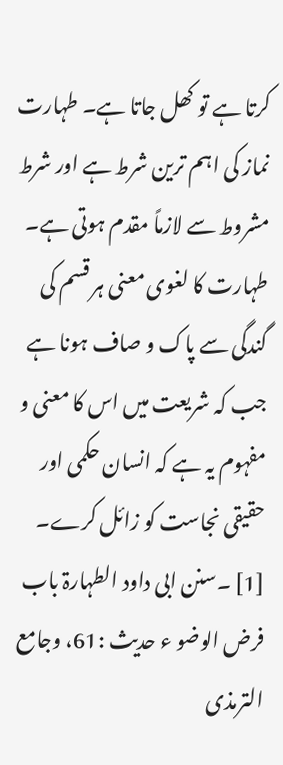کرتا ہے تو کھل جاتا ہے۔ طہارت نماز کی اہم ترین شرط ہے اور شرط مشروط سے لازماً مقدم ہوتی ہے۔
طہارت کا لغوی معنی ہر قسم کی گندگی سے پاک و صاف ہونا ہے جب کہ شریعت میں اس کا معنی و مفہوم یہ ہے کہ انسان حکمی اور حقیقی نجاست کو زائل کرے۔
[1] ۔سنن ابی داود الطہارۃ باب فرض الوضو ء حدیث :61، وجامع الترمذی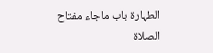الطہارۃ باب ماجاء مفتاح الصلاۃ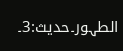الطہور۔حدیث:3۔